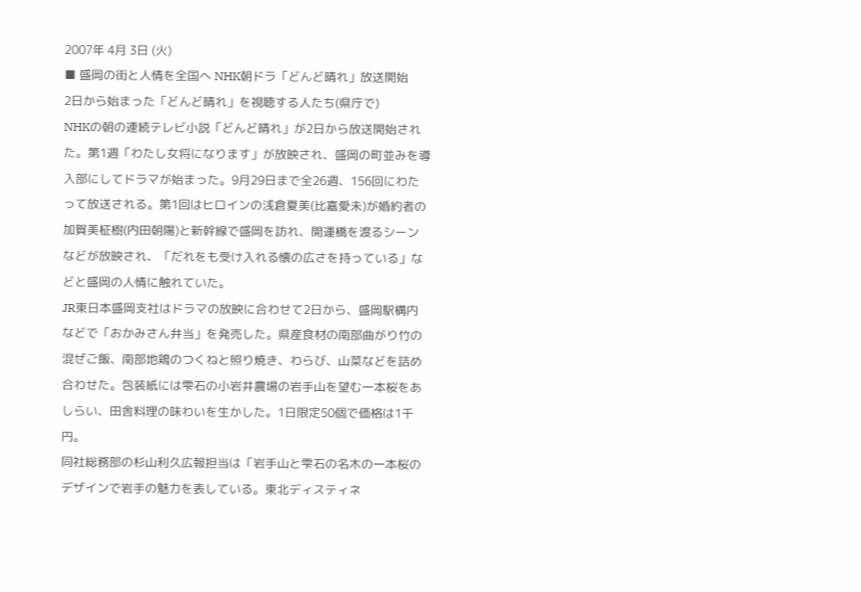2007年 4月 3日 (火)
■ 盛岡の街と人情を全国へ NHK朝ドラ「どんど晴れ」放送開始
2日から始まった「どんど晴れ」を視聴する人たち(県庁で)
NHKの朝の連続テレビ小説「どんど晴れ」が2日から放送開始された。第1週「わたし女将になります」が放映され、盛岡の町並みを導入部にしてドラマが始まった。9月29日まで全26週、156回にわたって放送される。第1回はヒロインの浅倉夏美(比嘉愛未)が婚約者の加賀美柾樹(内田朝陽)と新幹線で盛岡を訪れ、開運橋を渡るシーンなどが放映され、「だれをも受け入れる懐の広さを持っている」などと盛岡の人情に触れていた。
JR東日本盛岡支社はドラマの放映に合わせて2日から、盛岡駅構内などで「おかみさん弁当」を発売した。県産食材の南部曲がり竹の混ぜご飯、南部地鶏のつくねと照り焼き、わらび、山菜などを詰め合わせた。包装紙には雫石の小岩井農場の岩手山を望む一本桜をあしらい、田舎料理の味わいを生かした。1日限定50個で価格は1千円。
同社総務部の杉山利久広報担当は「岩手山と雫石の名木の一本桜のデザインで岩手の魅力を表している。東北ディスティネ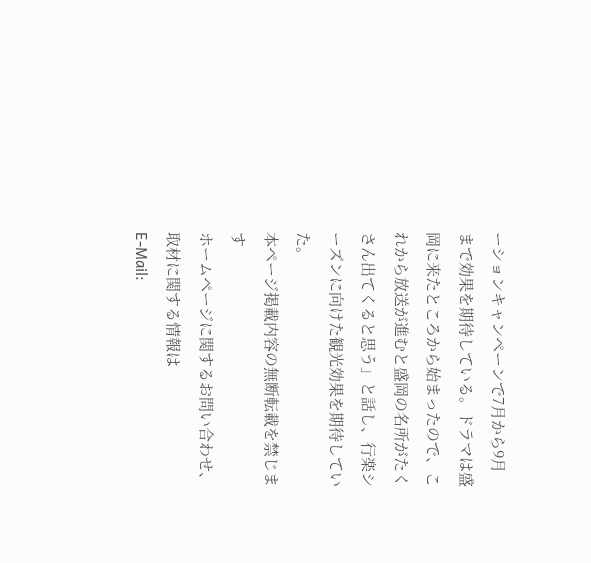ーションキャンペーンで7月から9月まで効果を期待している。ドラマは盛岡に来たところから始まったので、これから放送が進むと盛岡の名所がたくさん出てくると思う」と話し、行楽シーズンに向けた観光効果を期待していた。
本ページ掲載内容の無断転載を禁じます
ホームページに関するお問い合わせ、取材に関する情報は
E-Mail: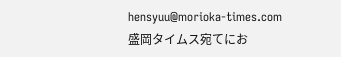hensyuu@morioka-times.com
盛岡タイムス宛てにお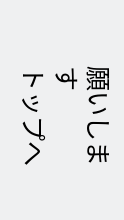願いします
トップへ